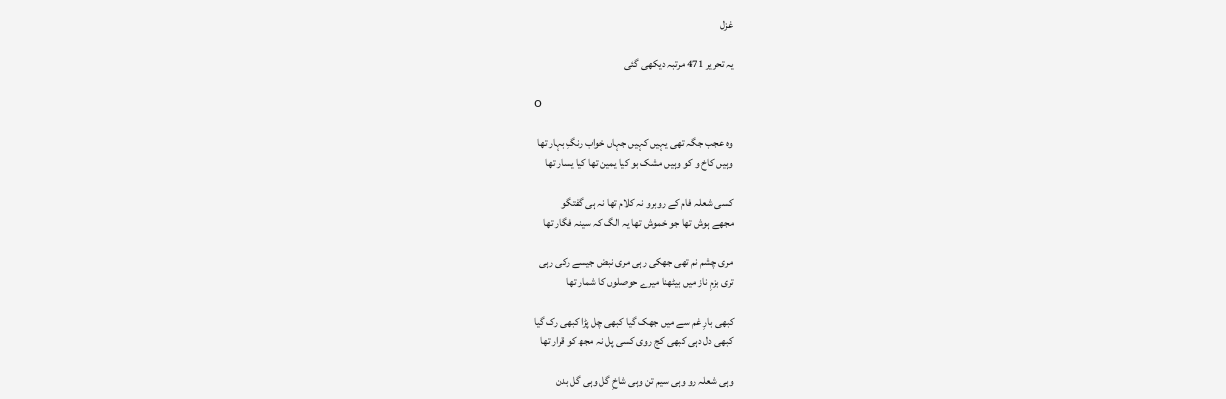غزل

یہ تحریر 471 مرتبہ دیکھی گئی

o

وہ عجب جگہ تھی یہیں کہیں جہاں خواب رنگِ بہار تھا
وہیں کاخ و کو وہیں مشک بو کیا یمین تھا کیا یسار تھا

کسی شعلہ فام کے روبرو نہ کلام تھا نہ ہی گفتگو
مجھے ہوش تھا جو خموش تھا یہ الگ کہ سینہ فگار تھا

مری چشم نم تھی جھکی رہی مری نبض جیسے رکی رہی
تری بزمِ ناز میں بیٹھنا میرے حوصلوں کا شمار تھا

کبھی بارِ غم سے میں جھک گیا کبھی چل پڑا کبھی رک گیا
کبھی دل دہی کبھی کج روی کسی پل نہ مجھ کو قرار تھا

وہی شعلہ رو وہی سیم تن وہی شاخِ گل وہی گل بدن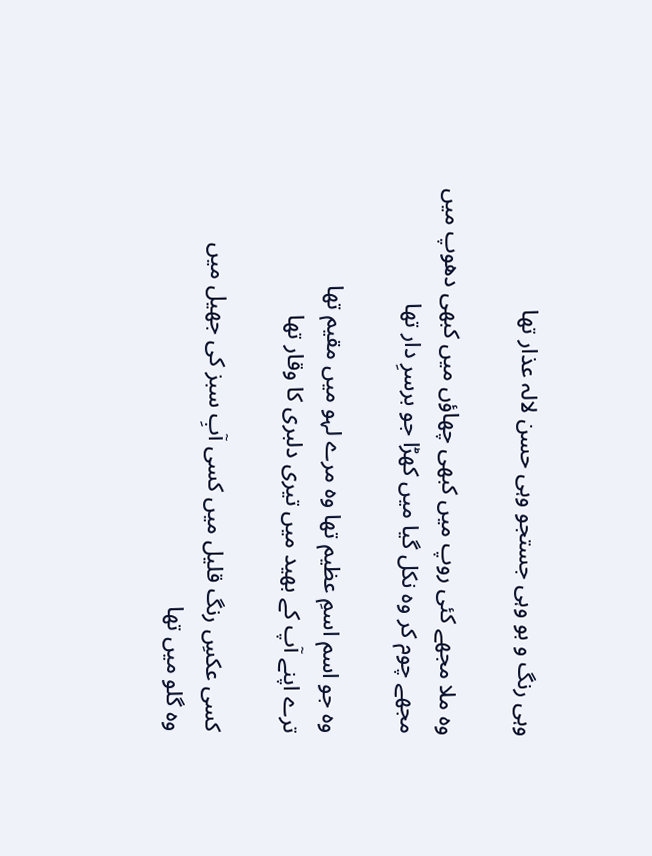وہی رنگ و بو وہی جستجو وہی حسن لالہ عذار تھا

وہ ملا مجھے کئی روپ میں کبھی چھاؤں میں کبھی دھوپ میں
مجھے چوم کر وہ نکل گیا میں کھڑا جو برسرِ دار تھا

وہ جو اسم اسمِ عظیم تھا وہ مرے لہو میں مقیم تھا
ترے اپنے آپ کے بھید میں تیری دلبری کا وقار تھا

کسی عکسِ رنگ قلیل میں کسی آبِ سبز کی جھیل میں
وہ گلو میں تھا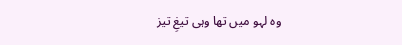وہ لہو میں تھا وہی تیغِ تیز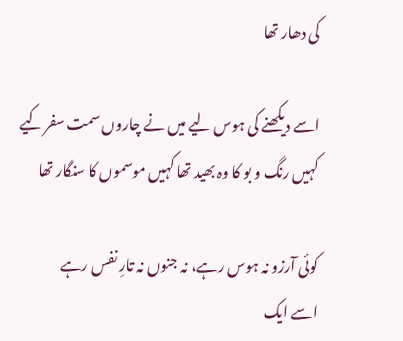کی دھار تھا

اسے دیکھنے کی ہوس لیے میں نے چاروں سمت سفر کیے
کہیں رنگ و بو کا وہ بھید تھا کہیں موسموں کا سنگار تھا

کوئی آرزو نہ ہوس رہے، نہ جنوں نہ تارِ نفس رہے
اسے ایک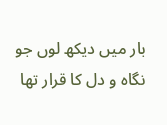بار میں دیکھ لوں جو نگاہ و دل کا قرار تھا